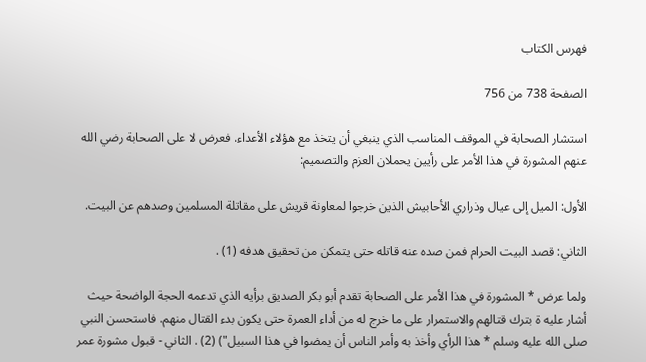فهرس الكتاب

الصفحة 738 من 756

استشار الصحابة في الموقف المناسب الذي ينبغي أن يتخذ مع هؤلاء الأعداء. فعرض لا على الصحابة رضي الله عنهم المشورة في هذا الأمر على رأيين يحملان العزم والتصميم:

الأول: الميل إلى عيال وذراري الأحابيش الذين خرجوا لمعاونة قريش على مقاتلة المسلمين وصدهم عن البيت.

الثاني: قصد البيت الحرام فمن صده عنه قاتله حتى يتمكن من تحقيق هدفه (1) .

ولما عرض * المشورة في هذا الأمر على الصحابة تقدم أبو بكر الصديق برأيه الذي تدعمه الحجة الواضحة حيث أشار عليه ة بترك قتالهم والاستمرار على ما خرج له من أداء العمرة حتى يكون بدء القتال منهم. فاستحسن النبي صلى الله عليه وسلم * هذا الرأي وأخذ به وأمر الناس أن يمضوا في هذا السبيل") (2) . الثاني - قبول مشورة عمر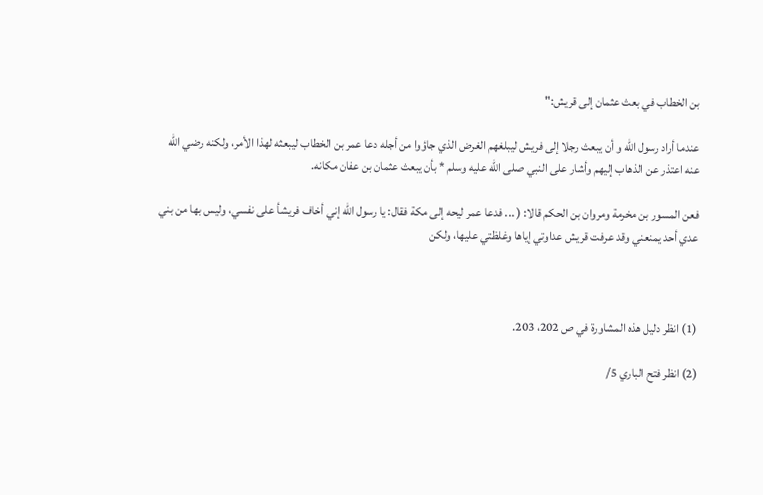بن الخطاب في بعث عثمان إلى قريش:"

عندما أراد رسول الله و أن يبعث رجلا إلى فريش ليبلغهم الغرض الذي جاؤوا من أجله دعا عمر بن الخطاب ليبعثه لهذا الأمر، ولكنه رضي الله عنه اعتذر عن الذهاب إليهم وأشار على النبي صلى الله عليه وسلم * بأن يبعث عثمان بن عفان مكانه.

فعن المسور بن مخرمة ومروان بن الحكم قالا: ( ... فدعا عمر ليحه إلى مكة فقال: يا رسول الله إني أخاف فريشأ على نفسي، وليس بها من بني عدي أحد يمنعني وقد عرفت قريش عداوتي إياها وغلظتي عليها، ولكن



(1) انظر دليل هذه المشاورة في ص 202، 203.

(2) انظر فتح الباري 5/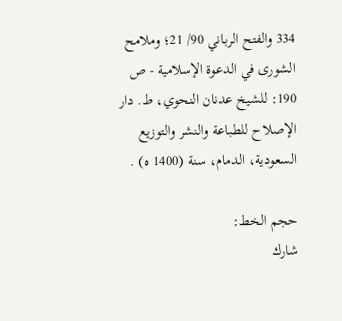334 والفتح الرباني 90/ 21؛ وملامح الشورى في الدعوة الإسلامية - ص 190: للشيخ عدنان النحوي، ط. دار الإصلاح للطباعة والنشر والتوزيع السعودية، الدمام، سنة (1400 ه) .

حجم الخط:
شارك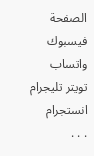الصفحة
فيسبوك واتساب تويتر تليجرام انستجرام
. . .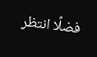فضلًا انتظر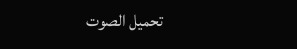تحميل الصوت